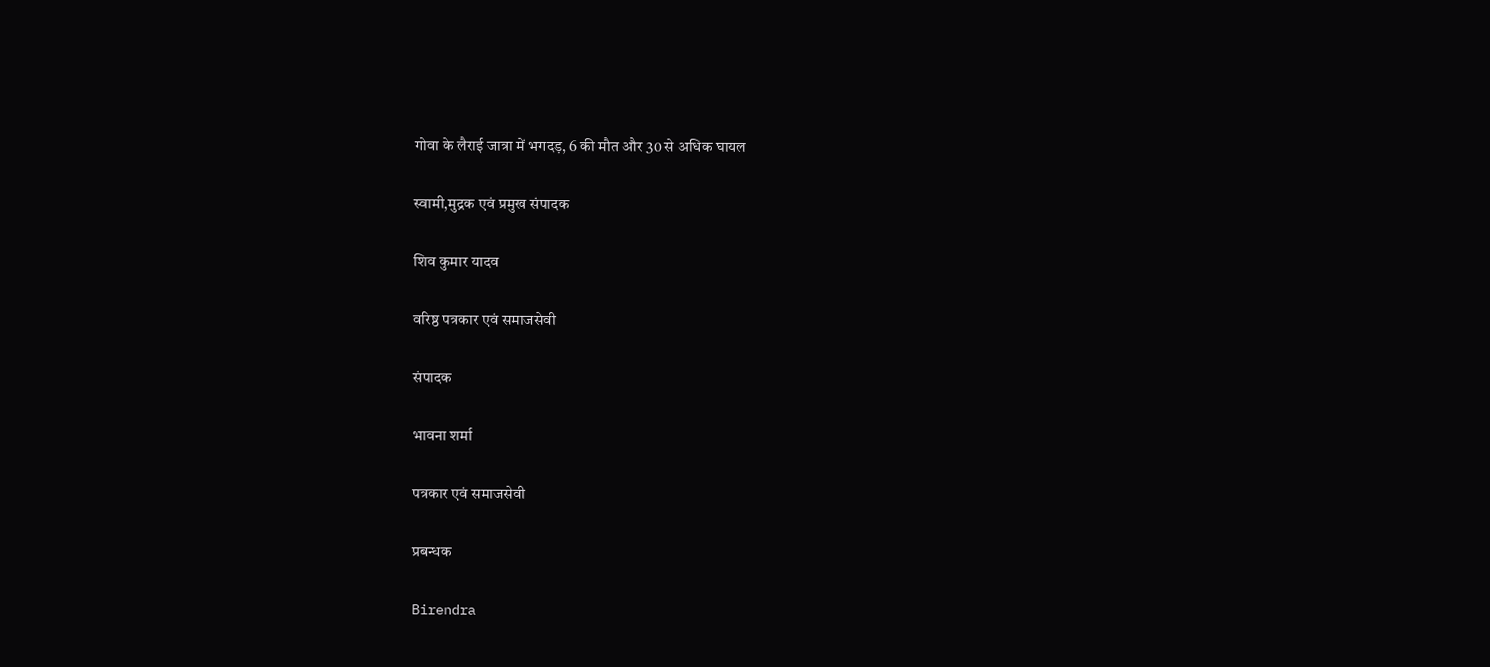गोवा के लैराई जात्रा में भगदड़, 6 की मौत और 30 से अधिक घायल

स्वामी,मुद्रक एवं प्रमुख संपादक

शिव कुमार यादव

वरिष्ठ पत्रकार एवं समाजसेवी

संपादक

भावना शर्मा

पत्रकार एवं समाजसेवी

प्रबन्धक

Birendra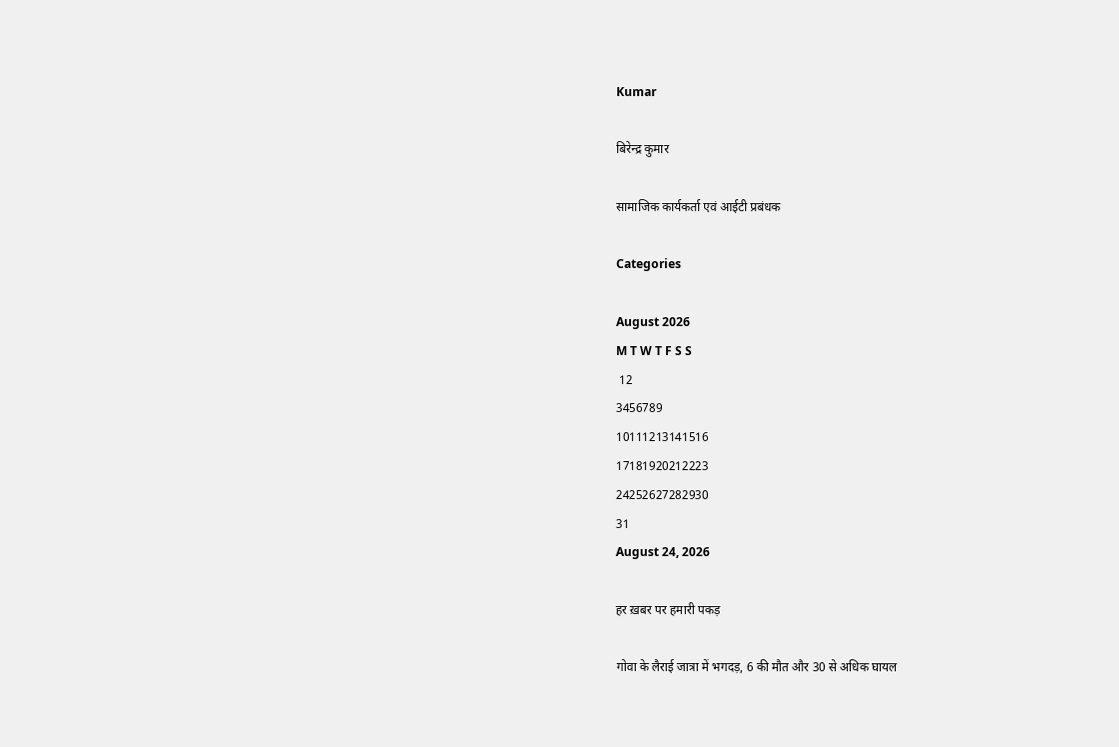Kumar

बिरेन्द्र कुमार

सामाजिक कार्यकर्ता एवं आईटी प्रबंधक

Categories

August 2026
M T W T F S S
 12
3456789
10111213141516
17181920212223
24252627282930
31
August 24, 2026

हर ख़बर पर हमारी पकड़

गोवा के लैराई जात्रा में भगदड़, 6 की मौत और 30 से अधिक घायल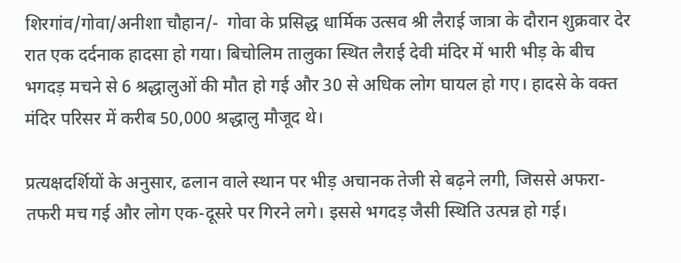शिरगांव/गोवा/अनीशा चौहान/-  गोवा के प्रसिद्ध धार्मिक उत्सव श्री लैराई जात्रा के दौरान शुक्रवार देर रात एक दर्दनाक हादसा हो गया। बिचोलिम तालुका स्थित लैराई देवी मंदिर में भारी भीड़ के बीच भगदड़ मचने से 6 श्रद्धालुओं की मौत हो गई और 30 से अधिक लोग घायल हो गए। हादसे के वक्त मंदिर परिसर में करीब 50,000 श्रद्धालु मौजूद थे।

प्रत्यक्षदर्शियों के अनुसार, ढलान वाले स्थान पर भीड़ अचानक तेजी से बढ़ने लगी, जिससे अफरा-तफरी मच गई और लोग एक-दूसरे पर गिरने लगे। इससे भगदड़ जैसी स्थिति उत्पन्न हो गई।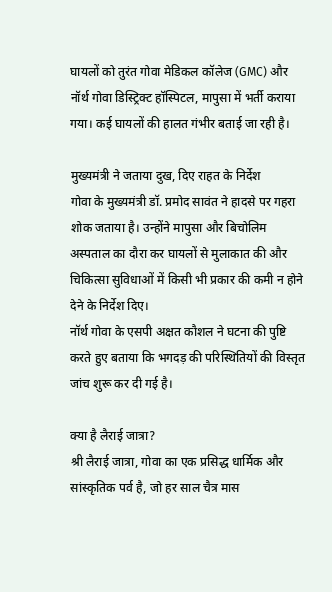घायलों को तुरंत गोवा मेडिकल कॉलेज (GMC) और नॉर्थ गोवा डिस्ट्रिक्ट हॉस्पिटल, मापुसा में भर्ती कराया गया। कई घायलों की हालत गंभीर बताई जा रही है।

मुख्यमंत्री ने जताया दुख, दिए राहत के निर्देश
गोवा के मुख्यमंत्री डॉ. प्रमोद सावंत ने हादसे पर गहरा शोक जताया है। उन्होंने मापुसा और बिचोलिम अस्पताल का दौरा कर घायलों से मुलाकात की और चिकित्सा सुविधाओं में किसी भी प्रकार की कमी न होने देने के निर्देश दिए।
नॉर्थ गोवा के एसपी अक्षत कौशल ने घटना की पुष्टि करते हुए बताया कि भगदड़ की परिस्थितियों की विस्तृत जांच शुरू कर दी गई है।

क्या है लैराई जात्रा?
श्री लैराई जात्रा, गोवा का एक प्रसिद्ध धार्मिक और सांस्कृतिक पर्व है, जो हर साल चैत्र मास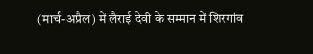(मार्च-अप्रैल) में लैराई देवी के सम्मान में शिरगांव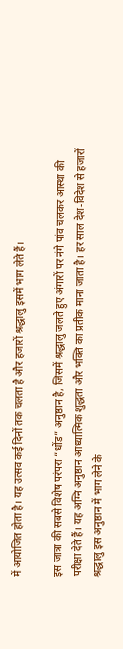में आयोजित होता है। यह उत्सव कई दिनों तक चलता है और हजारों श्रद्धालु इसमें भाग लेते हैं।

इस जात्रा की सबसे विशेष परंपरा “धोंड” अनुष्ठान है, जिसमें श्रद्धालु जलते हुए अंगारों पर नंगे पांव चलकर आस्था की परीक्षा देते हैं। यह अग्नि अनुष्ठान आध्यात्मिक शुद्धता और भक्ति का प्रतीक माना जाता है। हर साल देश-विदेश से हजारों श्रद्धालु इस अनुष्ठान में भाग लेने के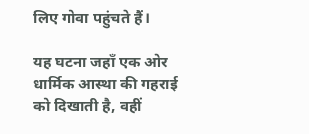लिए गोवा पहुंचते हैं।

यह घटना जहाँ एक ओर धार्मिक आस्था की गहराई को दिखाती है, वहीं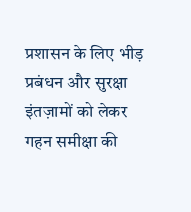प्रशासन के लिए भीड़ प्रबंधन और सुरक्षा इंतज़ामों को लेकर गहन समीक्षा की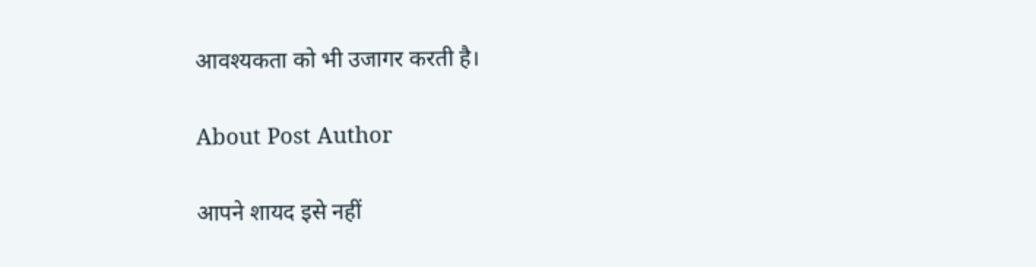आवश्यकता को भी उजागर करती है।

About Post Author

आपने शायद इसे नहीं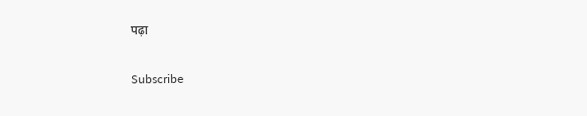पढ़ा

Subscribe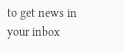to get news in your inbox